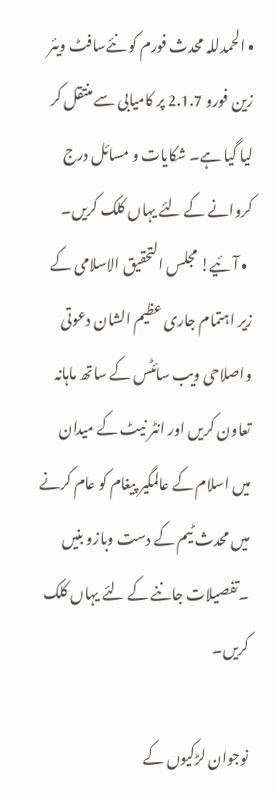• الحمدللہ محدث فورم کو نئےسافٹ ویئر زین فورو 2.1.7 پر کامیابی سے منتقل کر لیا گیا ہے۔ شکایات و مسائل درج کروانے کے لئے یہاں کلک کریں۔
  • آئیے! مجلس التحقیق الاسلامی کے زیر اہتمام جاری عظیم الشان دعوتی واصلاحی ویب سائٹس کے ساتھ ماہانہ تعاون کریں اور انٹر نیٹ کے میدان میں اسلام کے عالمگیر پیغام کو عام کرنے میں محدث ٹیم کے دست وبازو بنیں ۔تفصیلات جاننے کے لئے یہاں کلک کریں۔

نوجوان لڑکیوں کے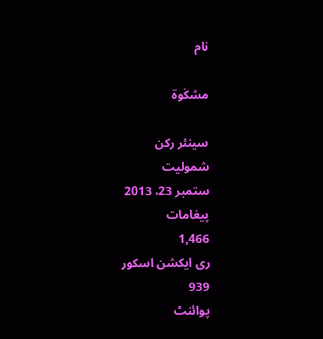نام

مشکٰوۃ

سینئر رکن
شمولیت
ستمبر 23، 2013
پیغامات
1,466
ری ایکشن اسکور
939
پوائنٹ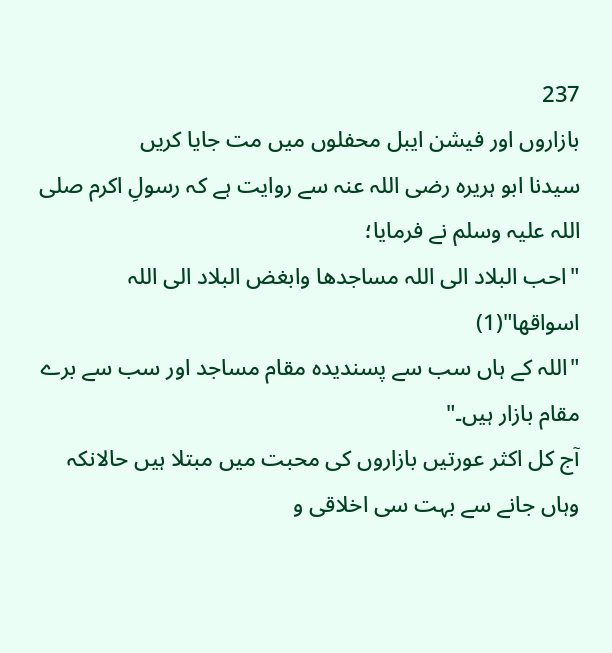237
بازاروں اور فیشن ایبل محفلوں میں مت جایا کریں
سیدنا ابو ہریرہ رضی اللہ عنہ سے روایت ہے کہ رسولِ اکرم صلی اللہ علیہ وسلم نے فرمایا؛
"احب البلاد الی اللہ مساجدھا وابغض البلاد الی اللہ اسواقھا"(1)
"اللہ کے ہاں سب سے پسندیدہ مقام مساجد اور سب سے برے مقام بازار ہیں۔"
آج کل اکثر عورتیں بازاروں کی محبت میں مبتلا ہیں حالانکہ وہاں جانے سے بہت سی اخلاقی و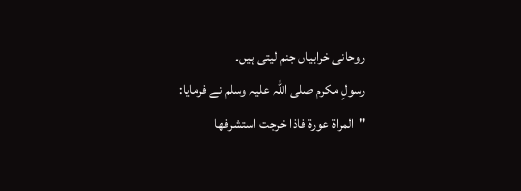روحانی خرابیاں جنم لیتی ہیں۔
رسولِ مکرم صلی اللہ علیہ وسلم نے فرمایا:
"المراۃ عورۃ فاذا خرجت استشرفھا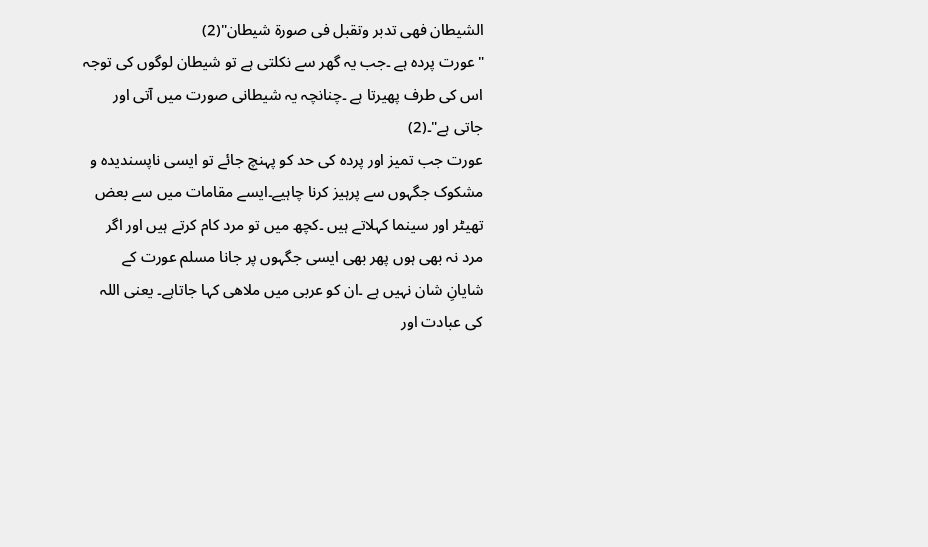الشیطان فھی تدبر وتقبل فی صورۃ شیطان"(2)
"عورت پردہ ہے ۔جب یہ گھر سے نکلتی ہے تو شیطان لوگوں کی توجہ اس کی طرف پھیرتا ہے ۔چنانچہ یہ شیطانی صورت میں آتی اور جاتی ہے"۔(2)
عورت جب تمیز اور پردہ کی حد کو پہنچ جائے تو ایسی ناپسندیدہ و مشکوک جگہوں سے پرہیز کرنا چاہیے۔ایسے مقامات میں سے بعض تھیٹر اور سینما کہلاتے ہیں ۔کچھ میں تو مرد کام کرتے ہیں اور اگر مرد نہ بھی ہوں پھر بھی ایسی جگہوں پر جانا مسلم عورت کے شایانِ شان نہیں ہے ۔ان کو عربی میں ملاھی کہا جاتاہے۔ یعنی اللہ کی عبادت اور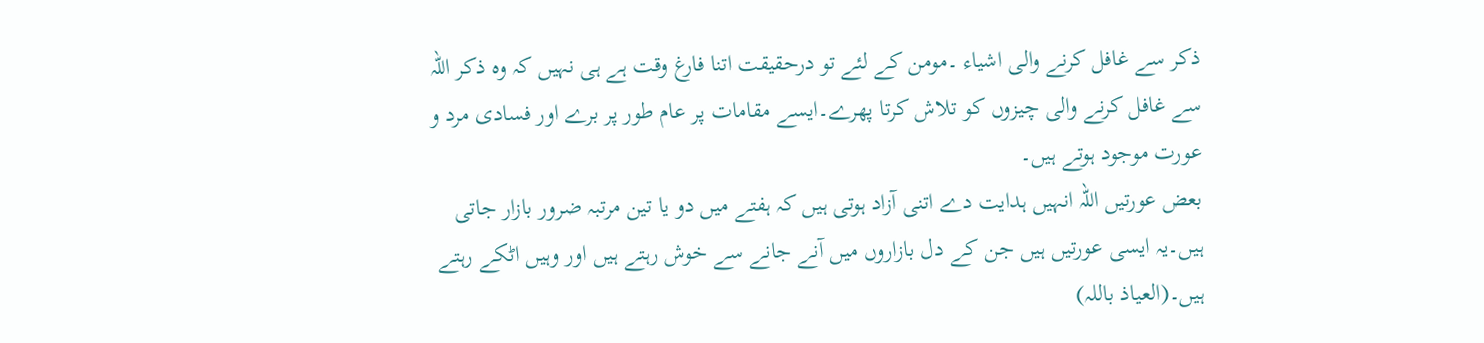ذکر سے غافل کرنے والی اشیاء ۔مومن کے لئے تو درحقیقت اتنا فارغ وقت ہے ہی نہیں کہ وہ ذکر اللہ سے غافل کرنے والی چیزوں کو تلاش کرتا پھرے۔ایسے مقامات پر عام طور پر برے اور فسادی مرد و عورت موجود ہوتے ہیں۔
بعض عورتیں اللہ انہیں ہدایت دے اتنی آزاد ہوتی ہیں کہ ہفتے میں دو یا تین مرتبہ ضرور بازار جاتی ہیں۔یہ ایسی عورتیں ہیں جن کے دل بازاروں میں آنے جانے سے خوش رہتے ہیں اور وہیں اٹکے رہتے ہیں۔(العیاذ باللہ)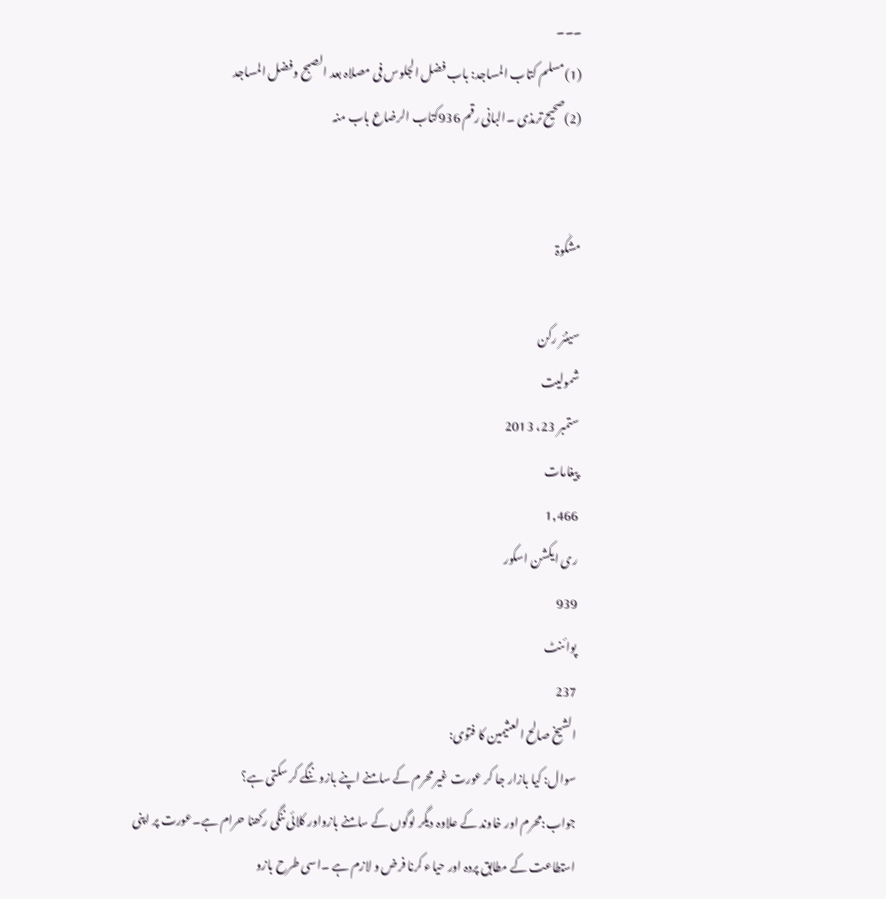۔۔۔
(1)مسلم کتاب المساجد: باب فضل الجلوس فی مصلاہ بعد الصبح وفضل المساجد
(2)صحیح ترمذی ۔البانی رقم 936کتاب الرضاع باب منہ


مشکٰوۃ

سینئر رکن
شمولیت
ستمبر 23، 2013
پیغامات
1,466
ری ایکشن اسکور
939
پوائنٹ
237
الشیخ صالح العثیمین کا فتوٰی:
سوال: کیا بازار جا کر عورت غیر محرم کے سامنے اپنے بازو ننگے کر سکتی ہے؟
جواب:محرم اور خاوند کے علاوہ دیگر لوگوں کے سامنے بازواور کلائی ننگی رکھنا حرام ہے۔عورت پر اپنی استطاعت کے مطابق پردہ اور حیاء کرنا فرض و لازم ہے ۔اسی طرح بازو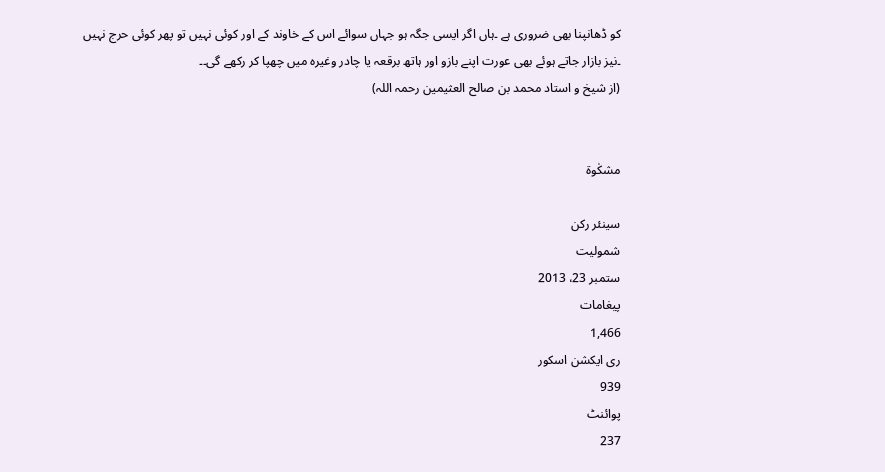کو ڈھانپنا بھی ضروری ہے ۔ہاں اگر ایسی جگہ ہو جہاں سوائے اس کے خاوند کے اور کوئی نہیں تو پھر کوئی حرج نہیں ۔نیز بازار جاتے ہوئے بھی عورت اپنے بازو اور ہاتھ برقعہ یا چادر وغیرہ میں چھپا کر رکھے گی۔۔
(از شیخ و استاد محمد بن صالح العثیمین رحمہ اللہ)


مشکٰوۃ

سینئر رکن
شمولیت
ستمبر 23، 2013
پیغامات
1,466
ری ایکشن اسکور
939
پوائنٹ
237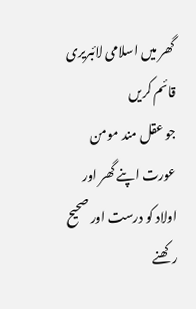گھر میں اسلامی لائبریری قائم کریں
جو عقل مند مومن عورت اپنے گھر اور اولاد کو درست اور صحیح رکھنے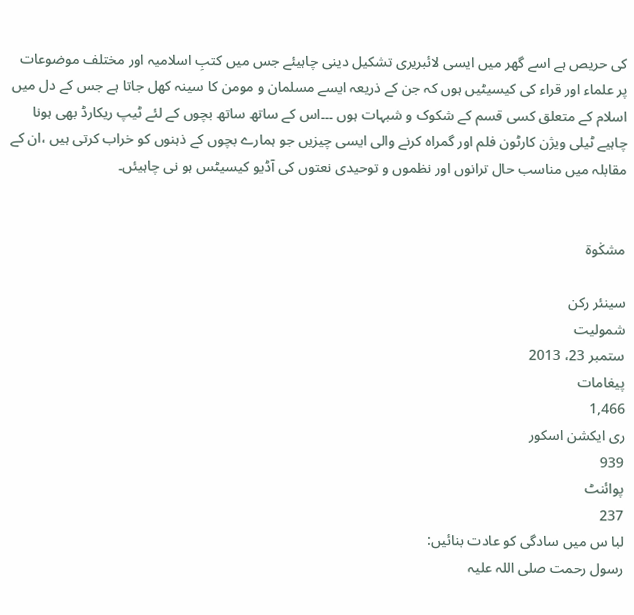کی حریص ہے اسے گھر میں ایسی لائبریری تشکیل دینی چاہیئے جس میں کتبِ اسلامیہ اور مختلف موضوعات پر علماء اور قراء کی کیسیٹیں ہوں کہ جن کے ذریعہ ایسے مسلمان و مومن کا سینہ کھل جاتا ہے جس کے دل میں اسلام کے متعلق کسی قسم کے شکوک و شبہات ہوں ۔۔۔اس کے ساتھ ساتھ بچوں کے لئے ٹیپ ریکارڈ بھی ہونا چاہیے ٹیلی ویژن کارٹون فلم اور گمراہ کرنے والی ایسی چیزیں جو ہمارے بچوں کے ذہنوں کو خراب کرتی ہیں ،ان کے مقابلہ میں مناسب حال ترانوں اور نظموں و توحیدی نعتوں کی آڈیو کیسیٹس ہو نی چاہیئں۔


مشکٰوۃ

سینئر رکن
شمولیت
ستمبر 23، 2013
پیغامات
1,466
ری ایکشن اسکور
939
پوائنٹ
237
لبا س میں سادگی کو عادت بنائیں:
رسول رحمت صلی اللہ علیہ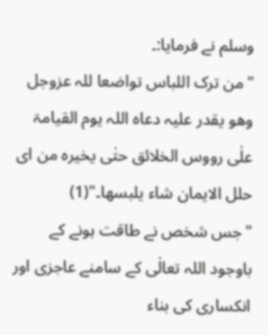وسلم نے فرمایا:۔
"من ترک اللباس تواضعا للہ عزوجل وھو یقدر علیہ دعاہ اللہ یوم القیامۃ علٰی رووس الخلائق حتٰی یخیرہ من ای حلل الایمان شاء یلبسھا۔"(1)
"جس شخص نے طاقت ہونے کے باوجود اللہ تعالٰی کے سامنے عاجزی اور انکساری کی بناء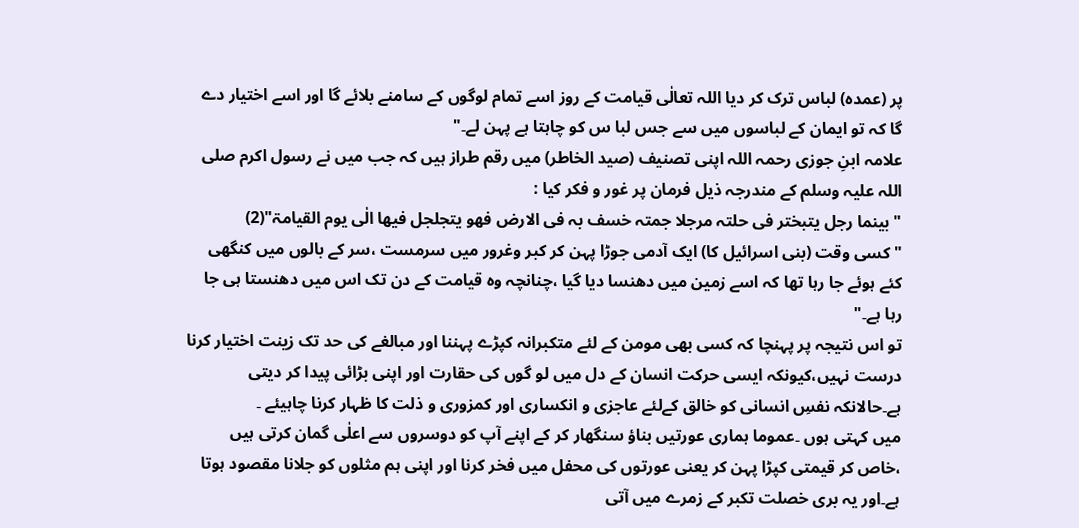پر (عمدہ) لباس ترک کر دیا اللہ تعالٰی قیامت کے روز اسے تمام لوگوں کے سامنے بلائے گا اور اسے اختیار دے گا کہ تو ایمان کے لباسوں میں سے جس لبا س کو چاہتا ہے پہن لے۔"
علامہ ابنِ جوزی رحمہ اللہ اپنی تصنیف (صید الخاطر) میں رقم طراز ہیں کہ جب میں نے رسول اکرم صلی اللہ علیہ وسلم کے مندرجہ ذیل فرمان پر غور و فکر کیا :
"بینما رجل یتبختر فی حلتہ مرجلا جمتہ خسف بہ فی الارض فھو یتجلجل فیھا الٰی یوم القیامۃ"(2)
"کسی وقت (بنی اسرائیل کا) ایک آدمی جوڑا پہن کر کبر وغرور میں سرمست ،سر کے بالوں میں کنگھی کئے ہوئے جا رہا تھا کہ اسے زمین میں دھنسا دیا گیا ،چنانچہ وہ قیامت کے دن تک اس میں دھنستا ہی جا رہا ہے۔"
تو اس نتیجہ پر پہنچا کہ کسی بھی مومن کے لئے متکبرانہ کپڑے پہننا اور مبالغے کی حد تک زینت اختیار کرنا درست نہیں،کیونکہ ایسی حرکت انسان کے دل میں لو گوں کی حقارت اور اپنی بڑائی پیدا کر دیتی ہے۔حالانکہ نفسِ انسانی کو خالق کےلئے عاجزی و انکساری اور کمزوری و ذلت کا ظہار کرنا چاہیئے ۔
میں کہتی ہوں ۔عموما ہماری عورتیں بناؤ سنگھار کر کے اپنے آپ کو دوسروں سے اعلٰی گمان کرتی ہیں ،خاص کر قیمتی کپڑا پہن کر یعنی عورتوں کی محفل میں فخر کرنا اور اپنی ہم مثلوں کو جلانا مقصود ہوتا ہے۔اور یہ بری خصلت تکبر کے زمرے میں آتی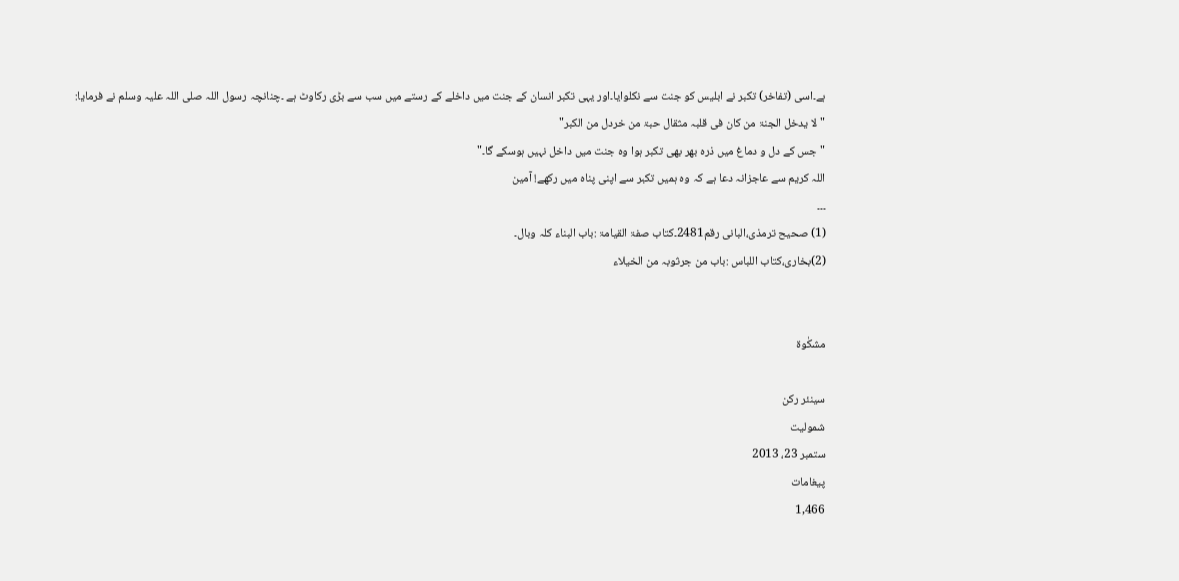ہے۔اسی (تفاخر) تکبر نے ابلیس کو جنت سے نکلوایا۔اور یہی تکبر انسان کے جنت میں داخلے کے رستے میں سب سے بڑی رکاوٹ ہے ۔چنانچہ رسول اللہ صلی اللہ علیہ وسلم نے فرمایا:
"لا یدخل الجنۃ من کان فی قلبہ مثقال حبۃ من خردل من الکبر"
"جس کے دل و دماغ میں ذرہ بھر بھی تکبر ہوا وہ جنت میں داخل نہیں ہوسکے گا۔"
اللہ کریم سے عاجزانہ دعا ہے کہ وہ ہمیں تکبر سے اپنی پناہ میں رکھے! آمین
۔۔۔
(1) صحیح ترمذی،البانی رقم2481۔کتاب صفۃ القیامۃ :باب البناء کلہ وبال۔
(2)بخاری،کتاب اللباس :باب من جرثوبہ من الخیلاء


مشکٰوۃ

سینئر رکن
شمولیت
ستمبر 23، 2013
پیغامات
1,466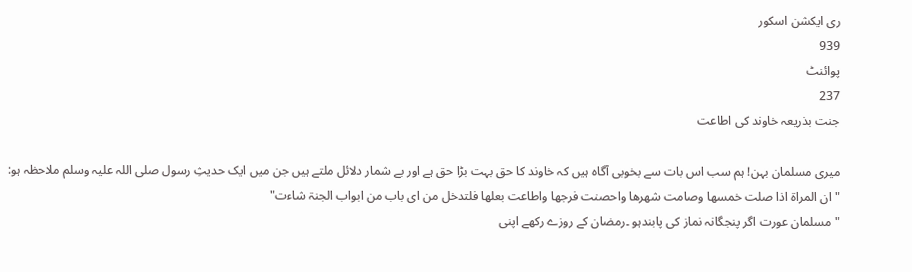ری ایکشن اسکور
939
پوائنٹ
237
جنت بذریعہ خاوند کی اطاعت

میری مسلمان بہن! ہم سب اس بات سے بخوبی آگاہ ہیں کہ خاوند کا حق بہت بڑا حق ہے اور بے شمار دلائل ملتے ہیں جن میں ایک حدیثِ رسول صلی اللہ علیہ وسلم ملاحظہ ہو:
"ان المراۃ اذا صلت خمسھا وصامت شھرھا واحصنت فرجھا واطاعت بعلھا فلتدخل من ای باب من ابواب الجنۃ شاءت"
"مسلمان عورت اگر پنجگانہ نماز کی پابندہو ۔رمضان کے روزے رکھے اپنی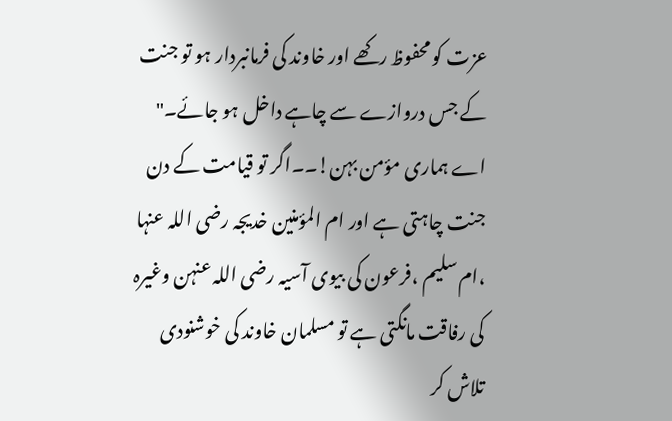عزت کو محفوظ رکھے اور خاوند کی فرمانبردار ہو تو جنت کے جس دروازے سے چاہے داخل ہو جائے۔"
اے ہماری مؤمن بہن!۔۔اگر تو قیامت کے دن جنت چاہتی ہے اور ام المؤمنین خدیجہ رضی اللہ عنہا ،ام سلیم ،فرعون کی بیوی آسیہ رضی اللہ عنہن وغیرہ کی رفاقت مانگتی ہے تو مسلمان خاوند کی خوشنودی تلاش کر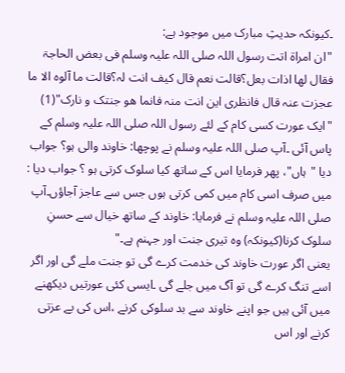۔کیونکہ حدیثِ مبارک میں موجود ہے:
"ان امراۃ اتت رسول اللہ صلی اللہ علیہ وسلم فی بعض الحاجۃ فقال لھا اذات بعل؟قالت نعم قال کیف انت لہ؟قالت ما آلوہ الا ما عجزت عنہ قال فانظری این انت منہ فانما ھو جنتک و نارک"(1)
"ایک عورت کسی کام کے لئے رسول اللہ صلی اللہ علیہ وسلم کے پاس آئی ۔آپ صلی اللہ علیہ وسلم نے پوچھا: خاوند والی ہو؟ جواب دیا "ہاں"، پھر فرمایا اس کے ساتھ کیا سلوک کرتی ہو ؟ جواب دیا : میں صرف اسی کام میں کمی کرتی ہوں جس سے عاجز آجاؤں۔آپ صلی اللہ علیہ وسلم نے فرمایا: خاوند کے ساتھ خیال سے حسنِ سلوک کرنا(کیونکہ) وہ تیری جنت اور جہنم ہے۔"
یعنی اگر عورت خاوند کی خدمت کرے گی تو جنت ملے گی اور اگر اسے تنگ کرے گی تو آگ میں جلے گی ۔ایسی کئی عورتیں دیکھنے میں آئی ہیں جو اپنے خاوند سے بد سلوکی کرنے ،اس کی بے عزتی کرنے اور اس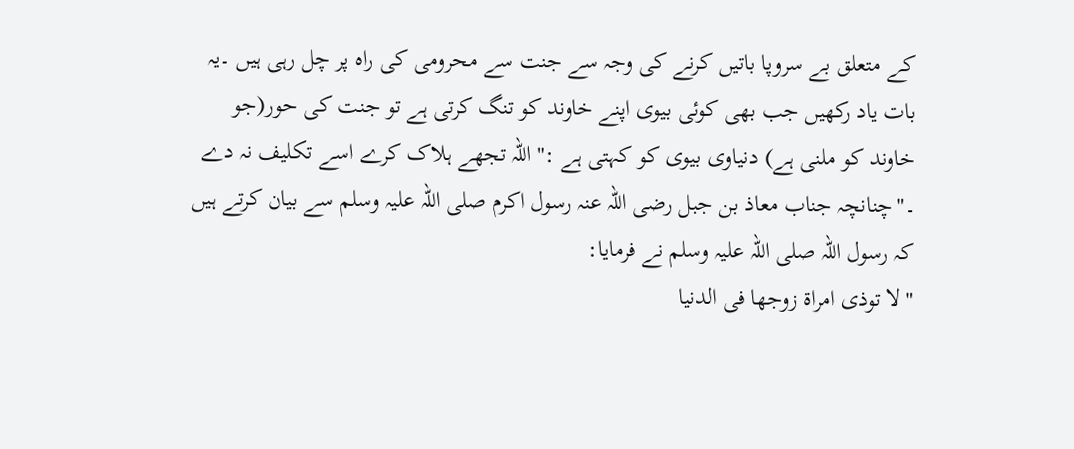کے متعلق بے سروپا باتیں کرنے کی وجہ سے جنت سے محرومی کی راہ پر چل رہی ہیں ۔یہ بات یاد رکھیں جب بھی کوئی بیوی اپنے خاوند کو تنگ کرتی ہے تو جنت کی حور(جو خاوند کو ملنی ہے) دنیاوی بیوی کو کہتی ہے :" اللہ تجھے ہلاک کرے اسے تکلیف نہ دے ۔"چنانچہ جناب معاذ بن جبل رضی اللہ عنہ رسول اکرم صلی اللہ علیہ وسلم سے بیان کرتے ہیں کہ رسول اللہ صلی اللہ علیہ وسلم نے فرمایا:
"لا توذی امراۃ زوجھا فی الدنیا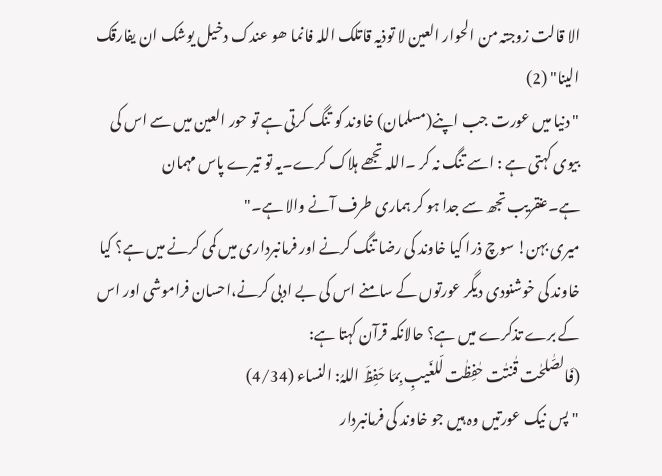الا قالت زوجتہ من الحوار العین لا توذیہ قاتلک اللہ فانما ھو عندک دخیل یوشک ان یفارقک الینا" (2)
"دنیا میں عورت جب اپنے(مسلمان) خاوند کو تنگ کرتی ہے تو حور العین میں سے اس کی بیوی کہتی ہے : اسے تنگ نہ کر ۔اللہ تجھے ہلاک کرے۔یہ تو تیرے پاس مہمان ہے۔عنقریب تجھ سے جدا ہو کر ہماری طرف آنے والا ہے۔"
میری بہن! سوچ ذرا کیا خاوند کی رضا تنگ کرنے اور فرمانبرداری میں کمی کرنے میں ہے؟ کیا خاوند کی خوشنودی دیگر عورتوں کے سامنے اس کی بے ادبی کرنے،احسان فراموشی اور اس کے برے تذکرے میں ہے؟ حالانکہ قرآن کہتا ہے:
(فَالصّٰلحٰت قٰنتٰت حٰفِظٰت لّلغَیبِ بِمَا حَفِظَ اللہُ: النساء (4/34)
"پس نیک عورتیں وہ ہیں جو خاوند کی فرمانبردار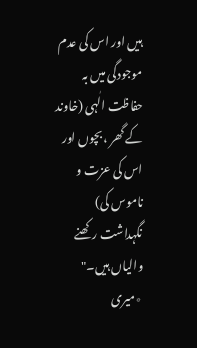ہیں اور اس کی عدم موجودگی میں بہ حفاظت الٰہی (خاوند کے گھر ،بچوں اور اس کی عزت و ناموس کی) نگہداشت رکھنے والیاں ہیں۔"
٭میری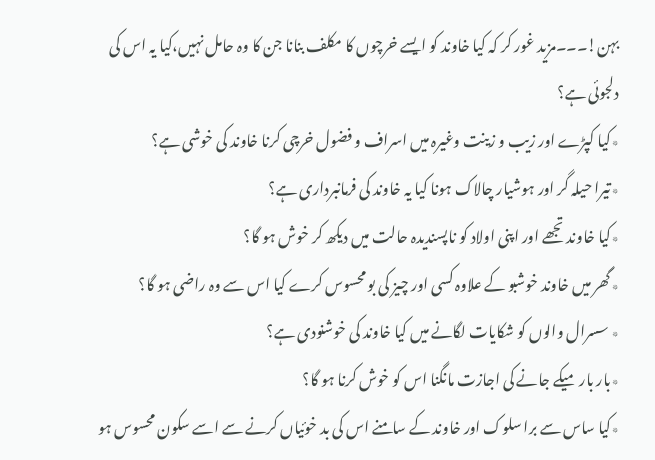بہن!۔۔۔مزید غور کر کہ کیا خاوند کو ایسے خرچوں کا مکلف بنانا جن کا وہ حامل نہیں،کیا یہ اس کی دلجوئی ہے؟
٭کیا کپڑے اور زیب و زینت وغیرہ میں اسراف و فضول خرچی کرنا خاوند کی خوشی ہے؟
٭تیرا حیلہ گر اور ہوشیار چالاک ہونا کیا یہ خاوند کی فرمانبرداری ہے؟
٭کیا خاوند تجھے اور اپنی اولاد کو ناپسندیدہ حالت میں دیکھ کر خوش ہو گا؟
٭گھر میں خاوند خوشبو کے علاوہ کسی اور چیز کی بو محسوس کرے کیا اس سے وہ راضی ہو گا؟
٭ سسرال والوں کو شکایات لگانے میں کیا خاوند کی خوشنودی ہے؟
٭بار بار میکے جانے کی اجازت مانگنا اس کو خوش کرنا ہو گا؟
٭کیا ساس سے برا سلوک اور خاوند کے سامنے اس کی بد خوئیاں کرنے سے اسے سکون محسوس ہو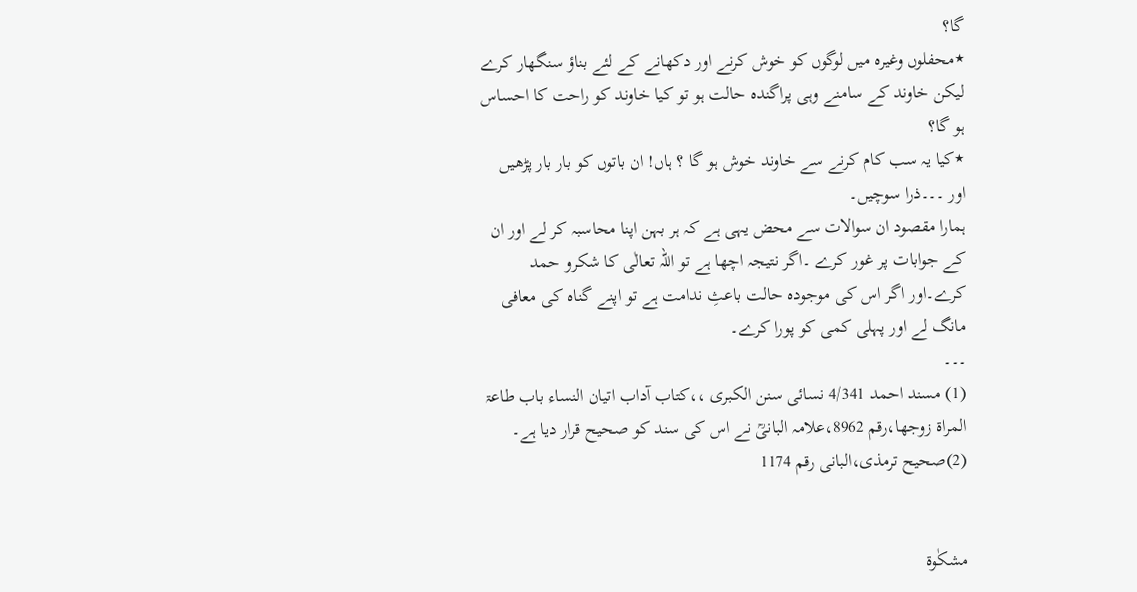گا؟
٭محفلوں وغیرہ میں لوگوں کو خوش کرنے اور دکھانے کے لئے بناؤ سنگھار کرے لیکن خاوند کے سامنے وہی پراگندہ حالت ہو تو کیا خاوند کو راحت کا احساس ہو گا؟
٭کیا یہ سب کام کرنے سے خاوند خوش ہو گا ؟ ہاں! ان باتوں کو بار بار پڑھیں اور ۔۔۔ذرا سوچیں۔
ہمارا مقصود ان سوالات سے محض یہی ہے کہ ہر بہن اپنا محاسبہ کر لے اور ان کے جوابات پر غور کرے ۔اگر نتیجہ اچھا ہے تو اللہ تعالٰی کا شکرو حمد کرے۔اور اگر اس کی موجودہ حالت باعثِ ندامت ہے تو اپنے گناہ کی معافی مانگ لے اور پہلی کمی کو پورا کرے۔
۔۔۔
(1) مسند احمد 4/341 نسائی سنن الکبری ،،کتاب آداب اتیان النساء باب طاعۃ المراۃ زوجھا،رقم 8962،علامہ البانیؒ نے اس کی سند کو صحیح قرار دیا ہے۔
(2)صحیح ترمذی،البانی رقم 1174


مشکٰوۃ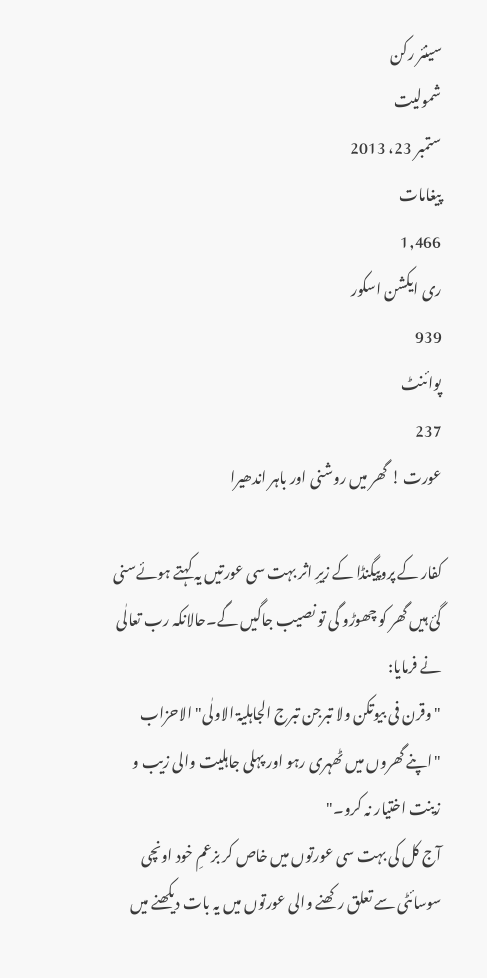سینئر رکن
شمولیت
ستمبر 23، 2013
پیغامات
1,466
ری ایکشن اسکور
939
پوائنٹ
237
عورت ! گھر میں روشنی اور باہر اندھیرا

کفار کے پروپیگنڈا کے زیرِ اثر بہت سی عورتیں یہ کہتے ہوئےسنی گئ ہیں گھر کو چھوڑو گی تو نصیب جاگیں گے۔حالانکہ رب تعالٰی نے فرمایا:
"وقرن فی بیوتکن ولا تبرجن تبرج الجاہلیۃ الاولٰی"الاحزاب
"اپنے گھروں میں ٹھہری رہو اور پہلی جاہلیت والی زیب و زینت اختیار نہ کرو۔"
آج کل کی بہت سی عورتوں میں خاص کر بزعمِ خود اونچی سوسائٹی سے تعلق رکھنے والی عورتوں میں یہ بات دیکھنے میں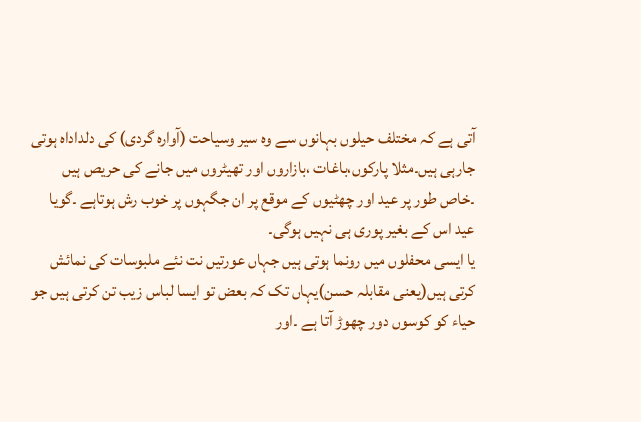آتی ہے کہ مختلف حیلوں بہانوں سے وہ سیر وسیاحت (آوارہ گردی) کی دلداداہ ہوتی جارہی ہیں۔مثلا پارکوں،باغات ،بازاروں اور تھیٹروں میں جانے کی حریص ہیں ۔خاص طور پر عید اور چھٹیوں کے موقع پر ان جگہوں پر خوب رش ہوتاہے ۔گویا عید اس کے بغیر پوری ہی نہیں ہوگی۔
یا ایسی محفلوں میں رونما ہوتی ہیں جہاں عورتیں نت نئے ملبوسات کی نمائش کرتی ہیں(یعنی مقابلہ حسن)یہاں تک کہ بعض تو ایسا لباس زیب تن کرتی ہیں جو حیاء کو کوسوں دور چھوڑ آتا ہے ۔اور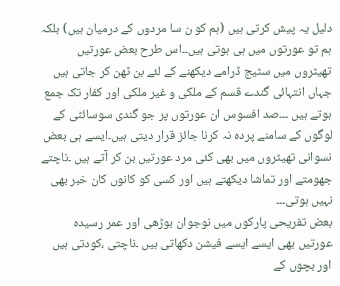دلیل یہ پیش کرتی ہیں (ہم کو ن سا مردوں کے درمیان ہیں) بلکہ ہم تو عورتوں میں ہی ہوتی ہیں۔۔اس طرح بعض عورتیں تھیٹروں میں سٹیج ڈرامے دیکھنے کے لئے بن ٹھن کر جاتی ہیں جہاں انتہائی گندے قسم کے ملکی و غیر ملکی اور کفار تک جمع ہوتے ہیں ۔۔۔صد افسوس ان عورتوں پر جو گندی سوسائٹی کے لوگوں کے سامنے پردہ نہ کرنا جائز قرار دیتی ہیں۔ایسے ہی بعض نسوانی تھیٹروں میں بھی کئی مرد عورتیں بن کر آتے ہیں ۔ناچتے جھومتے اور تماشا دیکھتے ہیں اور کسی کو کانوں کان خبر بھی نہیں ہوتی۔۔۔
بعض تفریحی پارکوں میں نوجوان بوڑھی اور عمر رسیدہ عورتیں بھی ایسے ایسے فیشن دکھاتی ہیں ۔ناچتی ،کودتی ہیں اور بچوں کے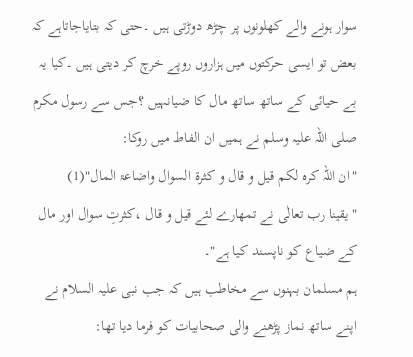سوار ہونے والے کھلونوں پر چڑھ دوڑتی ہیں ۔حتی کہ بتایاجاتاہے کہ بعض تو ایسی حرکتوں میں ہزاروں روپے خرچ کر دیتی ہیں ۔کیا یہ بے حیائی کے ساتھ ساتھ مال کا ضیانہیں ؟جس سے رسول مکرم صلی اللہ علیہ وسلم نے ہمیں ان الفاط میں روکا:
"ان اللہ کرہ لکم قیل و قال و کثرۃ السوال واضاعۃ المال"(1)
"یقینا رب تعالٰی نے تمھارے لئے قیل و قال ،کثرتِ سوال اور مال کے ضیاع کو ناپسند کیا ہے"۔
ہم مسلمان بہنوں سے مخاطب ہیں کہ جب نبی علیہ السلام نے اپنے ساتھ نماز پڑھنے والی صحابیات کو فرما دیا تھا: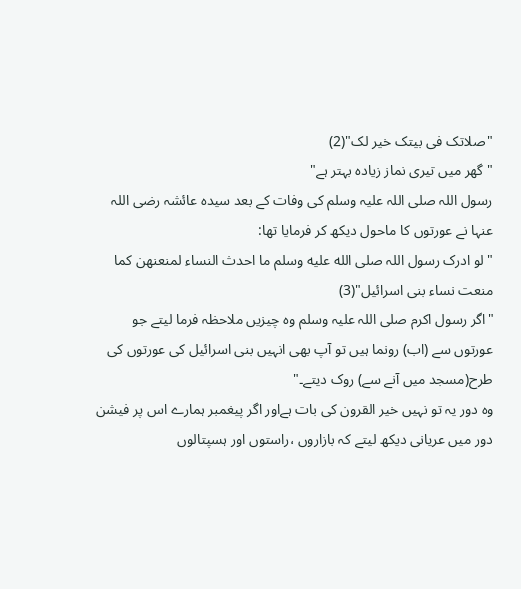"صلاتک فی بیتک خیر لک"(2)
"گھر میں تیری نماز زیادہ بہتر ہے"
رسول اللہ صلی اللہ علیہ وسلم کی وفات کے بعد سیدہ عائشہ رضی اللہ عنہا نے عورتوں کا ماحول دیکھ کر فرمایا تھا:
"لو ادرک رسول اللہ صلى الله عليه وسلم ما احدث النساء لمنعنھن کما منعت نساء بنی اسرائیل"(3)
"اگر رسول اکرم صلی اللہ علیہ وسلم وہ چیزیں ملاحظہ فرما لیتے جو عورتوں سے (اب) رونما ہیں تو آپ بھی انہیں بنی اسرائیل کی عورتوں کی طرح(مسجد میں آنے سے) روک دیتے۔"
وہ دور یہ تو نہیں خیر القرون کی بات ہےاور اگر پیغمبر ہمارے اس پر فیشن دور میں عریانی دیکھ لیتے کہ بازاروں ،راستوں اور ہسپتالوں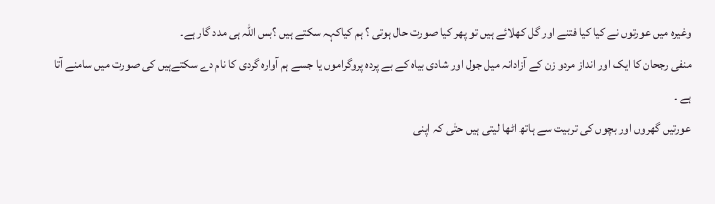وغیرہ میں عورتوں نے کیا کیا فتنے اور گل کھلائے ہیں تو پھر کیا صورت حال ہوتی ؟ ہم کیاکہہ سکتے ہیں ؟بس اللہ ہی مدد گار ہے۔
منفی رجحان کا ایک اور انداز مردو زن کے آزادانہ میل جول اور شادی بیاہ کے بے پردہ پروگراموں یا جسے ہم آوارہ گردی کا نام دے سکتےہیں کی صورت میں سامنے آتا ہے ۔
عورتیں گھروں اور بچوں کی تربیت سے ہاتھ اٹھا لیتی ہیں حتٰی کہ اپنی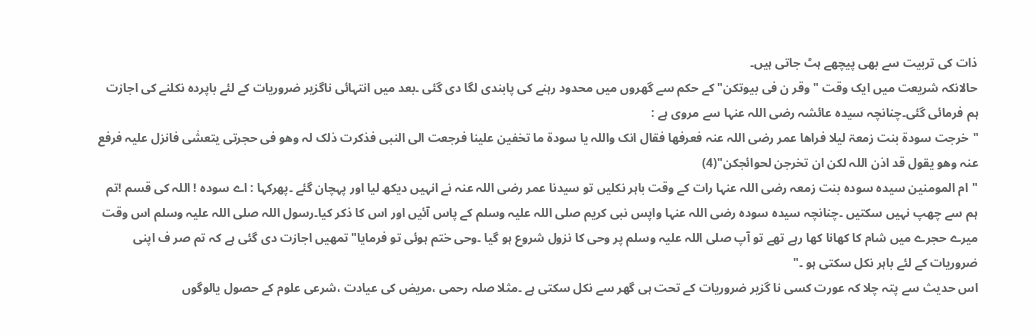ذات کی تربیت سے بھی پیچھے ہٹ جاتی ہیں۔
حالانکہ شریعت میں ایک وقت "وقر ن فی بیوتکن" کے حکم سے گھروں میں محدود رہنے کی پابندی لگا دی گئی ۔بعد میں انتہائی ناگزیر ضروریات کے لئے باپردہ نکلنے کی اجازت ہم فرمائی گئی۔چنانچہ سیدہ عائشہ رضی اللہ عنہا سے مروی ہے :
"خرجت سودۃ بنت زمعۃ لیلا فراھا عمر رضی اللہ عنہ فعرفھا فقال انک واللہ یا سودۃ ما تخفین علینا فرجعت الی النبی فذکرت ذلک لہ وھو فی حجرتی یتعشٰی فانزل علیہ فرفع عنہ وھو یقول قد اذن اللہ لکن ان تخرجن لحوائجکن"(4)
"ام المومنین سیدہ سودہ بنت زمعہ رضی اللہ عنہا رات کے وقت باہر نکلیں تو سیدنا عمر رضی اللہ عنہ نے انہیں دیکھ لیا اور پہچان گئے ۔پھرکہا : اے سودہ ! اللہ کی قسم !تم ہم سے چھپ نہیں سکتیں ۔چنانچہ سیدہ سودہ رضی اللہ عنہا واپس نبی کریم صلی اللہ علیہ وسلم کے پاس آئیں اور اس کا ذکر کیا۔رسول اللہ صلی اللہ علیہ وسلم اس وقت میرے حجرے میں شام کا کھانا کھا رہے تھے تو آپ صلی اللہ علیہ وسلم پر وحی کا نزول شروع ہو گیا ۔وحی ختم ہوئی تو فرمایا"تمھیں اجازت دی گئی ہے کہ تم صر ف اپنی ضروریات کے لئے باہر نکل سکتی ہو ۔"
اس حدیث سے پتہ چلا کہ عورت کسی نا گزیر ضروریات کے تحت ہی گھر سے نکل سکتی ہے ۔مثلا صلہ رحمی ،مریض کی عیادت ،شرعی علوم کے حصول یالوگوں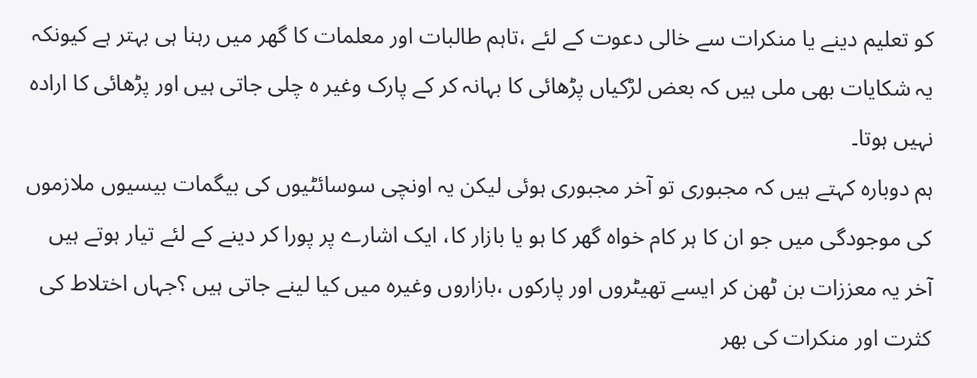کو تعلیم دینے یا منکرات سے خالی دعوت کے لئے ،تاہم طالبات اور معلمات کا گھر میں رہنا ہی بہتر ہے کیونکہ یہ شکایات بھی ملی ہیں کہ بعض لڑکیاں پڑھائی کا بہانہ کر کے پارک وغیر ہ چلی جاتی ہیں اور پڑھائی کا ارادہ نہیں ہوتا۔
ہم دوبارہ کہتے ہیں کہ مجبوری تو آخر مجبوری ہوئی لیکن یہ اونچی سوسائٹیوں کی بیگمات بیسیوں ملازموں کی موجودگی میں جو ان کا ہر کام خواہ گھر کا ہو یا بازار کا، ایک اشارے پر پورا کر دینے کے لئے تیار ہوتے ہیں آخر یہ معززات بن ٹھن کر ایسے تھیٹروں اور پارکوں ،بازاروں وغیرہ میں کیا لینے جاتی ہیں ؟جہاں اختلاط کی کثرت اور منکرات کی بھر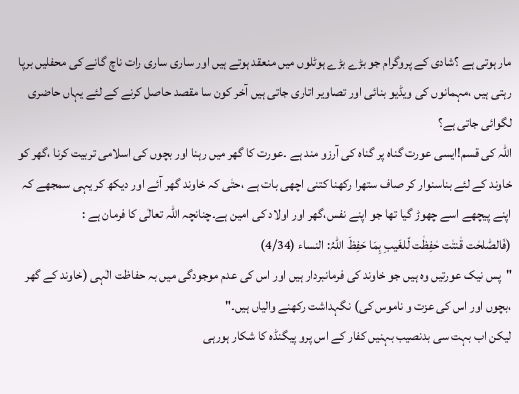مار ہوتی ہے ؟شادی کے پروگرام جو بڑے بڑے ہوٹلوں میں منعقد ہوتے ہیں اور ساری ساری رات ناچ گانے کی محفلیں برپا رہتی ہیں ،مہمانوں کی ویڈیو بنائی اور تصاویر اتاری جاتی ہیں آخر کون سا مقصد حاصل کرنے کے لئے یہاں حاضری لگوائی جاتی ہے؟
اللہ کی قسم!ایسی عورت گناہ پر گناہ کی آرزو مند ہے ۔عورت کا گھر میں رہنا اور بچوں کی اسلامی تربیت کرنا ،گھر کو خاوند کے لئے بناسنوار کر صاف ستھرا رکھنا کتنی اچھی بات ہے ،حتٰی کہ خاوند گھر آئے اور دیکھ کر یہی سمجھے کہ اپنے پیچھے اسے چھوڑ گیا تھا جو اپنے نفس،گھر اور اولاد کی امین ہے۔چنانچہ اللہ تعالٰی کا فرمان ہے :
(فَالصّٰلحٰت قٰنتٰت حٰفِظٰت لّلغَیبِ بِمَا حَفِظَ اللہُ: النساء (4/34)
"پس نیک عورتیں وہ ہیں جو خاوند کی فرمانبردار ہیں اور اس کی عدم موجودگی میں بہ حفاظت الٰہی (خاوند کے گھر ،بچوں اور اس کی عزت و ناموس کی) نگہداشت رکھنے والیاں ہیں۔"
لیکن اب بہت سی بدنصیب بہنیں کفار کے اس پرو پیگنڈہ کا شکار ہورہی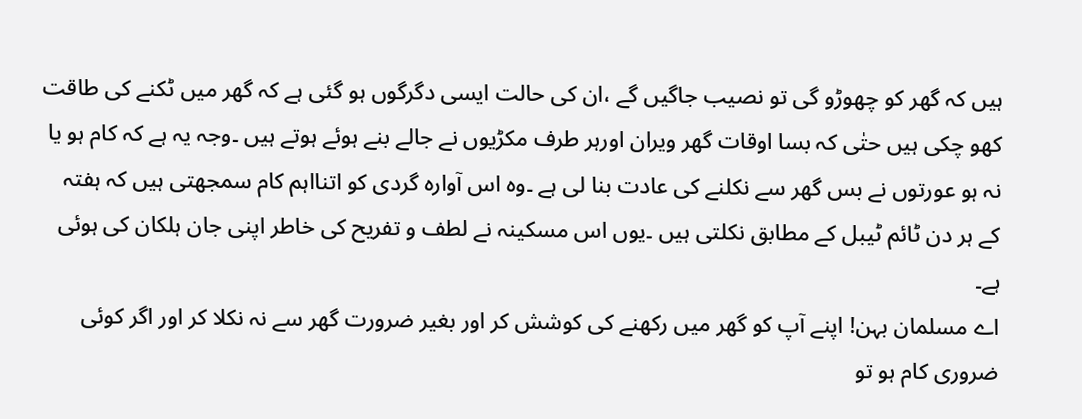ہیں کہ گھر کو چھوڑو گی تو نصیب جاگیں گے ،ان کی حالت ایسی دگرگوں ہو گئی ہے کہ گھر میں ٹکنے کی طاقت کھو چکی ہیں حتٰی کہ بسا اوقات گھر ویران اورہر طرف مکڑیوں نے جالے بنے ہوئے ہوتے ہیں ۔وجہ یہ ہے کہ کام ہو یا نہ ہو عورتوں نے بس گھر سے نکلنے کی عادت بنا لی ہے ۔وہ اس آوارہ گردی کو اتنااہم کام سمجھتی ہیں کہ ہفتہ کے ہر دن ٹائم ٹیبل کے مطابق نکلتی ہیں ۔یوں اس مسکینہ نے لطف و تفریح کی خاطر اپنی جان ہلکان کی ہوئی ہے۔
اے مسلمان بہن! اپنے آپ کو گھر میں رکھنے کی کوشش کر اور بغیر ضرورت گھر سے نہ نکلا کر اور اگر کوئی ضروری کام ہو تو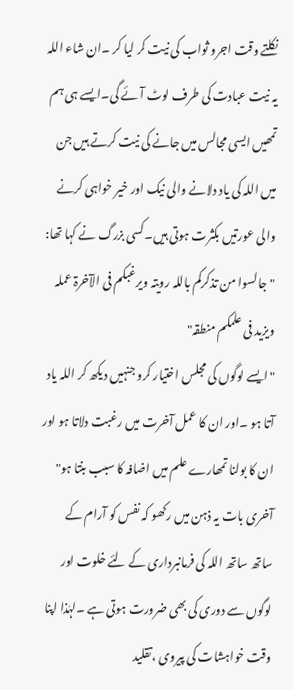نکلتے وقت اجرو ثواب کی نیت کر لیا کر ۔ان شاء اللہ یہ نیت عبادت کی طرف لوٹ آئے گی۔ایسے ہی ہم تمھیں ایسی مجالس میں جانے کی نیت کرتے ہیں جن میں اللہ کی یاد دلانے والی نیک اور خیر خواہی کرنے والی عورتیں بکثرت ہوتی ہیں۔کسی بزرگ نے کہا تھا:
"جالسوا من تذکرکم باللہ رویتہ ویرغبکم فی الآخرۃ عملہ ویزید فی علمکم منطقہ"
"ایسے لوگوں کی مجلس اختیار کرو جنہیں دیکھ کر اللہ یاد آتا ہو ۔اور ان کا عمل آخرت میں رغبت دلاتا ہو اور ان کا بولنا تمھارے علم میں اضافہ کا سبب بنتا ہو"
آخری بات یہ ذہن میں رکھو کہ نفس کو آرام کے ساتھ ساتھ اللہ کی فرمانبرداری کے لئے خلوت اور لوگوں سے دوری کی بھی ضرورت ہوتی ہے ۔لہٰذا اپنا وقت خواہشات کی پیروی ،تقلید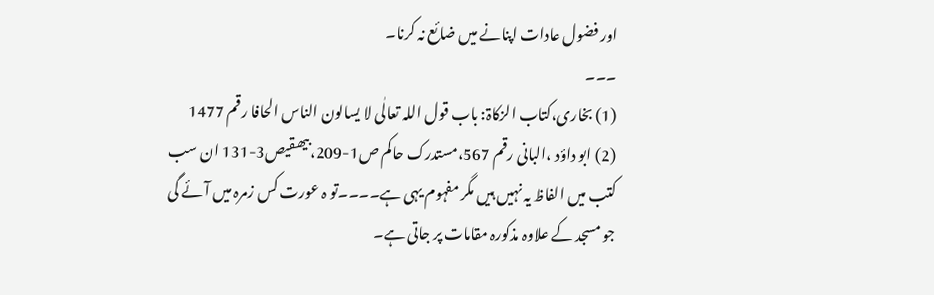اور فضول عادات اپنانے میں ضائع نہ کرنا۔
۔۔۔
(1) بخاری،کتاب الزکاۃ: باب قول اللہ تعالٰی لا یسالون الناس الحافا رقم 1477
(2) ابو داؤد ،البانی رقم 567،مستدرک حاکم ص1-209،بیھقیص3-131 ان سب کتب میں الفاظ یہ نہیں ہیں مگر مفہوم یہی ہے۔۔۔۔تو ہ عورت کس زمرہ میں آئے گی جو مسجد کے علاوہ مذکورہ مقامات پر جاتی ہے۔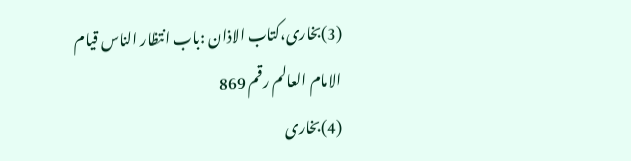(3)بخاری،کتاب الاذان :باب انتظار الناس قیام الامام العالم رقم 869
(4)بخاری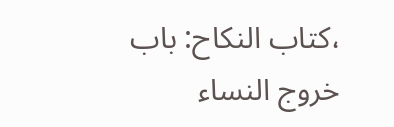،کتاب النکاح: باب خروج النساء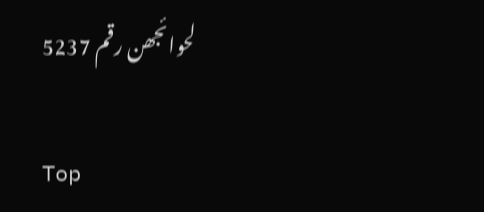لحوائجھن رقم 5237

Top